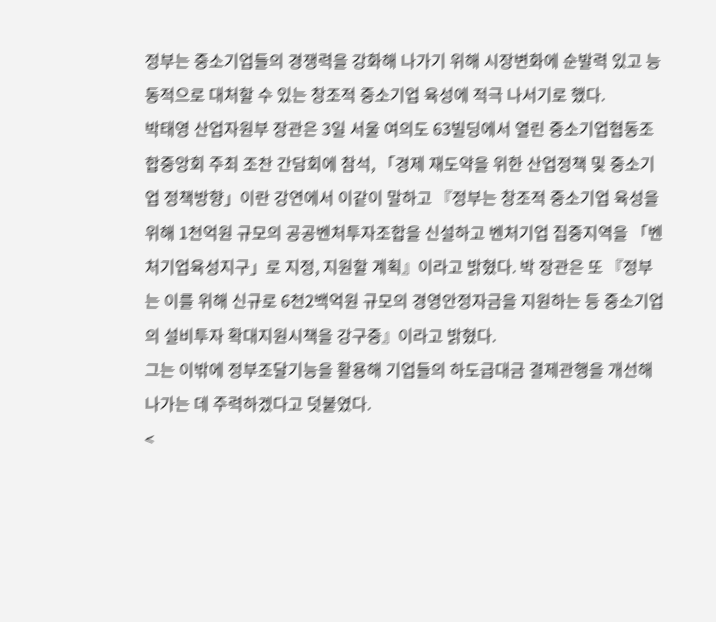정부는 중소기업들의 경쟁력을 강화해 나가기 위해 시장변화에 순발력 있고 능동적으로 대처할 수 있는 창조적 중소기업 육성에 적극 나서기로 했다.
박태영 산업자원부 장관은 3일 서울 여의도 63빌딩에서 열린 중소기업협동조합중앙회 주최 조찬 간담회에 참석, 「경제 재도약을 위한 산업정책 및 중소기업 정책방향」이란 강연에서 이같이 말하고 『정부는 창조적 중소기업 육성을 위해 1천억원 규모의 공공벤처투자조합을 신설하고 벤처기업 집중지역을 「벤처기업육성지구」로 지정, 지원할 계획』이라고 밝혔다. 박 장관은 또 『정부는 이를 위해 신규로 6천2백억원 규모의 경영안정자금을 지원하는 등 중소기업의 설비투자 확대지원시책을 강구중』이라고 밝혔다.
그는 이밖에 정부조달기능을 활용해 기업들의 하도급대금 결제관행을 개선해 나가는 데 주력하겠다고 덧붙였다.
<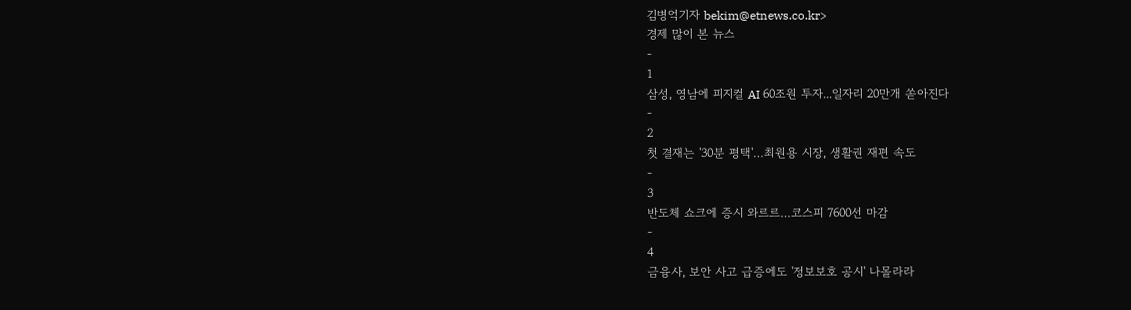김병억기자 bekim@etnews.co.kr>
경제 많이 본 뉴스
-
1
삼성, 영남에 피지컬 AI 60조원 투자...일자리 20만개 쏟아진다
-
2
첫 결재는 '30분 평택'…최원용 시장, 생활권 재편 속도
-
3
반도체 쇼크에 증시 와르르…코스피 7600선 마감
-
4
금융사, 보안 사고 급증에도 '정보보호 공시' 나몰라라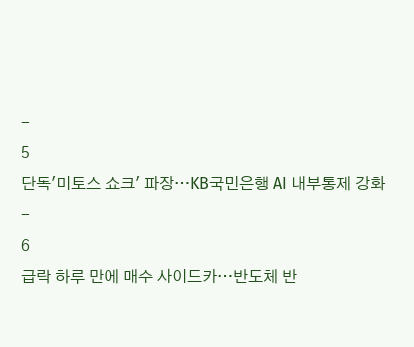-
5
단독'미토스 쇼크' 파장…KB국민은행 AI 내부통제 강화
-
6
급락 하루 만에 매수 사이드카…반도체 반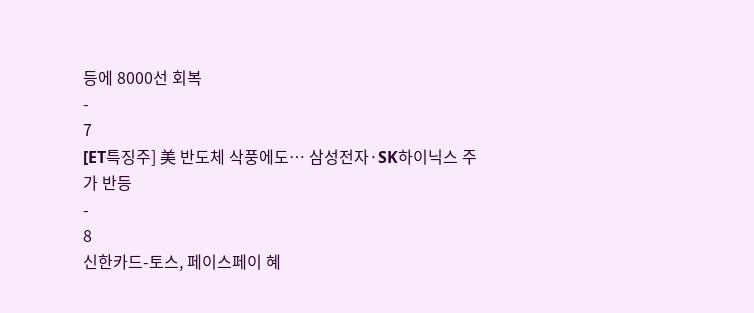등에 8000선 회복
-
7
[ET특징주] 美 반도체 삭풍에도… 삼성전자·SK하이닉스 주가 반등
-
8
신한카드-토스, 페이스페이 혜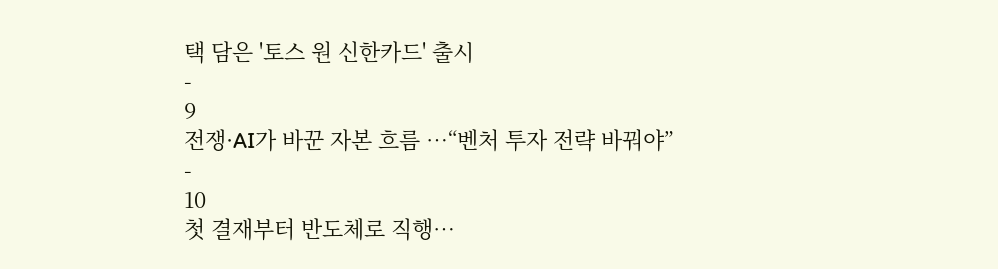택 담은 '토스 원 신한카드' 출시
-
9
전쟁·AI가 바꾼 자본 흐름 …“벤처 투자 전략 바꿔야”
-
10
첫 결재부터 반도체로 직행…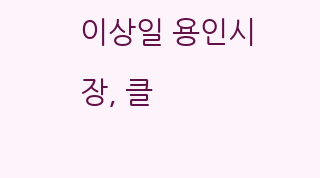이상일 용인시장, 클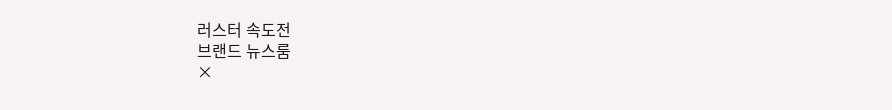러스터 속도전
브랜드 뉴스룸
×